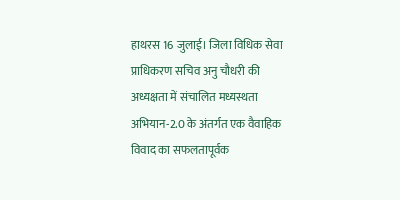हाथरस 16 जुलाई। जिला विधिक सेवा प्राधिकरण सचिव अनु चौधरी की अध्यक्षता में संचालित मध्यस्थता अभियान-2.0 के अंतर्गत एक वैवाहिक विवाद का सफलतापूर्वक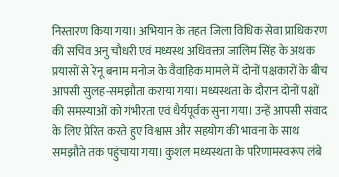निस्तारण किया गया। अभियान के तहत जिला विधिक सेवा प्राधिकरण की सचिव अनु चौधरी एवं मध्यस्थ अधिवक्ता जालिम सिंह के अथक प्रयासों से रेनू बनाम मनोज के वैवाहिक मामले में दोनों पक्षकारों के बीच आपसी सुलह-समझौता कराया गया। मध्यस्थता के दौरान दोनों पक्षों की समस्याओं को गंभीरता एवं धैर्यपूर्वक सुना गया। उन्हें आपसी संवाद के लिए प्रेरित करते हुए विश्वास और सहयोग की भावना के साथ समझौते तक पहुंचाया गया। कुशल मध्यस्थता के परिणामस्वरूप लंबे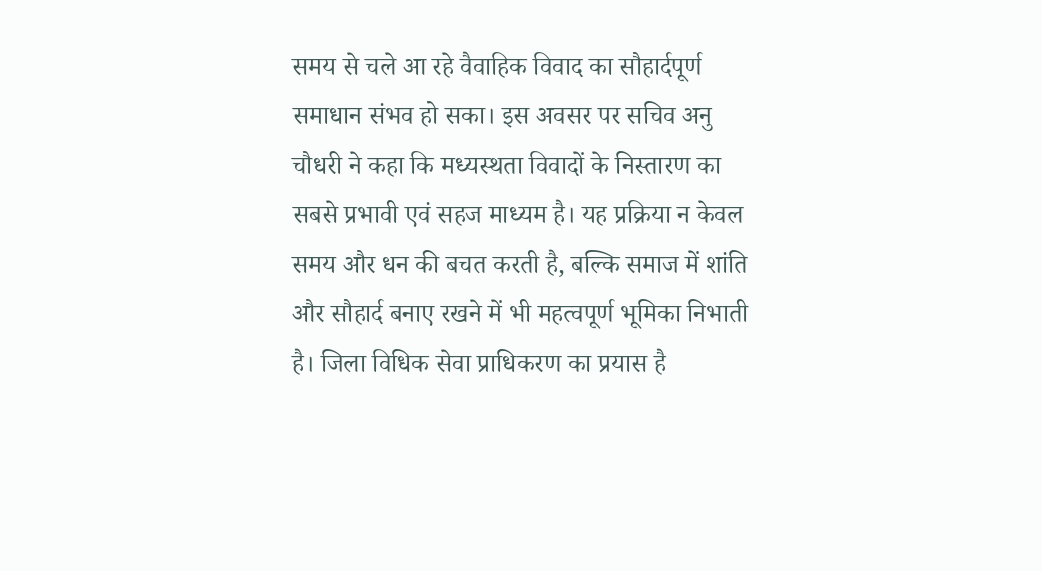समय से चले आ रहे वैवाहिक विवाद का सौहार्दपूर्ण समाधान संभव हो सका। इस अवसर पर सचिव अनु चौधरी ने कहा कि मध्यस्थता विवादों के निस्तारण का सबसे प्रभावी एवं सहज माध्यम है। यह प्रक्रिया न केवल समय और धन की बचत करती है, बल्कि समाज में शांति और सौहार्द बनाए रखने में भी महत्वपूर्ण भूमिका निभाती है। जिला विधिक सेवा प्राधिकरण का प्रयास है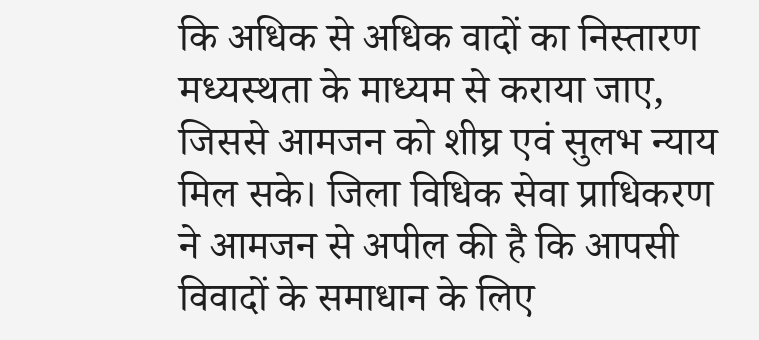कि अधिक से अधिक वादों का निस्तारण मध्यस्थता के माध्यम से कराया जाए, जिससे आमजन को शीघ्र एवं सुलभ न्याय मिल सके। जिला विधिक सेवा प्राधिकरण ने आमजन से अपील की है कि आपसी विवादों के समाधान के लिए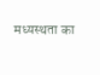मध्यस्थता का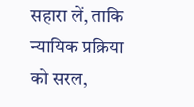सहारा लें, ताकि न्यायिक प्रक्रिया को सरल,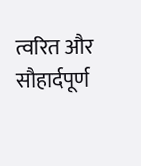त्वरित और सौहार्दपूर्ण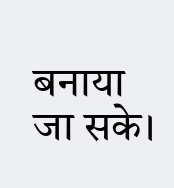बनाया जा सके।